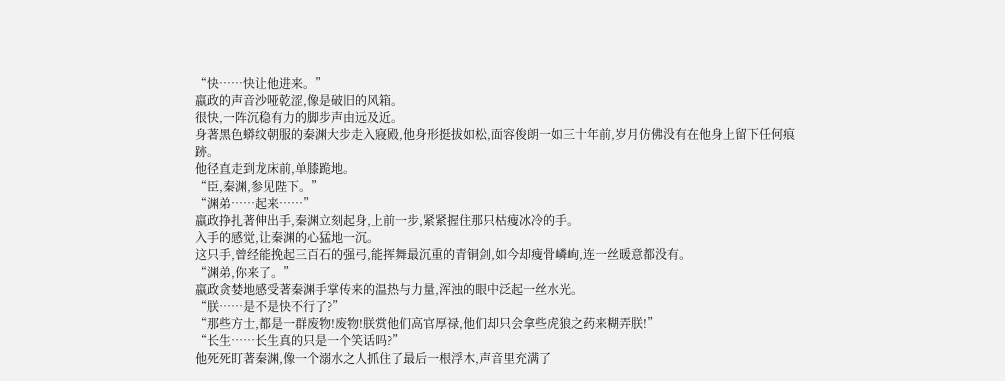“快……快让他进来。”
嬴政的声音沙哑乾涩,像是破旧的风箱。
很快,一阵沉稳有力的脚步声由远及近。
身著黑色蟒纹朝服的秦渊大步走入寢殿,他身形挺拔如松,面容俊朗一如三十年前,岁月仿佛没有在他身上留下任何痕跡。
他径直走到龙床前,单膝跪地。
“臣,秦渊,参见陛下。”
“渊弟……起来……”
嬴政挣扎著伸出手,秦渊立刻起身,上前一步,紧紧握住那只枯瘦冰冷的手。
入手的感觉,让秦渊的心猛地一沉。
这只手,曾经能挽起三百石的强弓,能挥舞最沉重的青铜剑,如今却瘦骨嶙峋,连一丝暖意都没有。
“渊弟,你来了。”
嬴政贪婪地感受著秦渊手掌传来的温热与力量,浑浊的眼中泛起一丝水光。
“朕……是不是快不行了?”
“那些方士,都是一群废物!废物!朕赏他们高官厚禄,他们却只会拿些虎狼之药来糊弄朕!”
“长生……长生真的只是一个笑话吗?”
他死死盯著秦渊,像一个溺水之人抓住了最后一根浮木,声音里充满了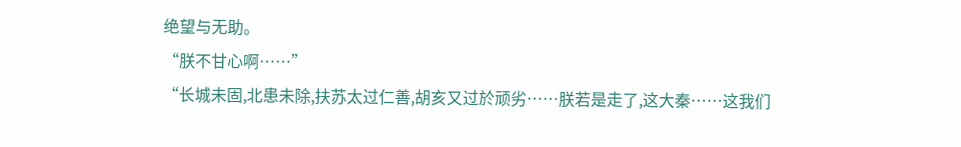绝望与无助。
“朕不甘心啊……”
“长城未固,北患未除,扶苏太过仁善,胡亥又过於顽劣……朕若是走了,这大秦……这我们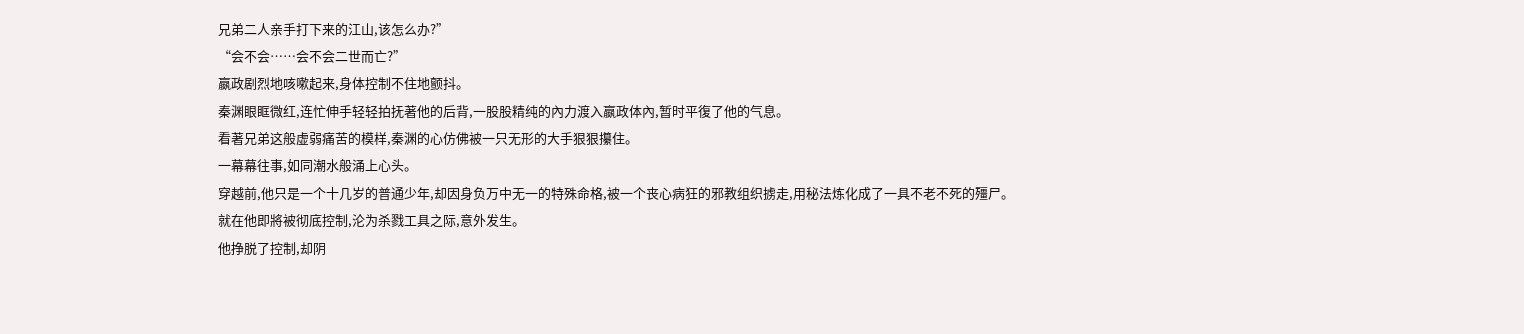兄弟二人亲手打下来的江山,该怎么办?”
“会不会……会不会二世而亡?”
嬴政剧烈地咳嗽起来,身体控制不住地颤抖。
秦渊眼眶微红,连忙伸手轻轻拍抚著他的后背,一股股精纯的內力渡入嬴政体內,暂时平復了他的气息。
看著兄弟这般虚弱痛苦的模样,秦渊的心仿佛被一只无形的大手狠狠攥住。
一幕幕往事,如同潮水般涌上心头。
穿越前,他只是一个十几岁的普通少年,却因身负万中无一的特殊命格,被一个丧心病狂的邪教组织掳走,用秘法炼化成了一具不老不死的殭尸。
就在他即將被彻底控制,沦为杀戮工具之际,意外发生。
他挣脱了控制,却阴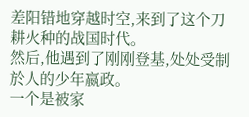差阳错地穿越时空,来到了这个刀耕火种的战国时代。
然后,他遇到了刚刚登基,处处受制於人的少年嬴政。
一个是被家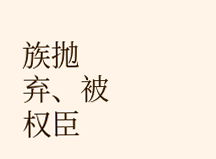族拋弃、被权臣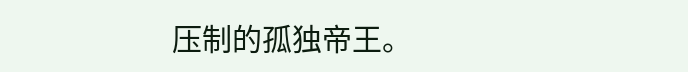压制的孤独帝王。